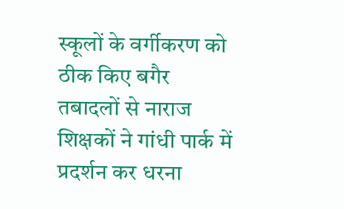स्कूलों के वर्गीकरण को ठीक किए बगैर तबादलों से नाराज शिक्षकों ने गांधी पार्क में प्रदर्शन कर धरना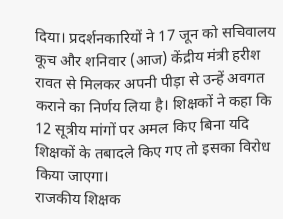दिया। प्रदर्शनकारियों ने 17 जून को सचिवालय कूच और शनिवार (आज) केंद्रीय मंत्री हरीश रावत से मिलकर अपनी पीड़ा से उन्हें अवगत कराने का निर्णय लिया है। शिक्षकों ने कहा कि 12 सूत्रीय मांगों पर अमल किए बिना यदि शिक्षकों के तबादले किए गए तो इसका विरोध किया जाएगा।
राजकीय शिक्षक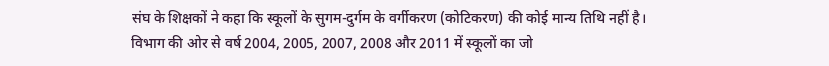संघ के शिक्षकों ने कहा कि स्कूलों के सुगम-दुर्गम के वर्गीकरण (कोटिकरण) की कोई मान्य तिथि नहीं है। विभाग की ओर से वर्ष 2004, 2005, 2007, 2008 और 2011 में स्कूलों का जो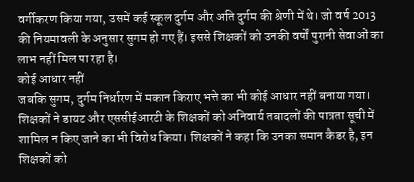वर्गीकरण किया गया, उसमें कई स्कूल दुर्गम और अति दुर्गम की श्रेणी में थे। जो वर्ष 2013 की नियमावली के अनुसार सुगम हो गए हैं। इससे शिक्षकों को उनकी वर्षों पुरानी सेवाओं का लाभ नहीं मिल पा रहा है।
कोई आधार नहीं
जबकि सुगम, दुर्गम निर्धारण में मकान किराए भत्ते का भी कोई आधार नहीं बनाया गया। शिक्षकों ने डायट और एससीईआरटी के शिक्षकों को अनिवार्य तबादलों की पात्रता सूची में शामिल न किए जाने का भी विरोध किया। शिक्षकों ने कहा कि उनका समान कैडर है, इन शिक्षकों को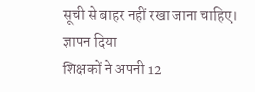सूची से बाहर नहीं रखा जाना चाहिए।
ज्ञापन दिया
शिक्षकों ने अपनी 12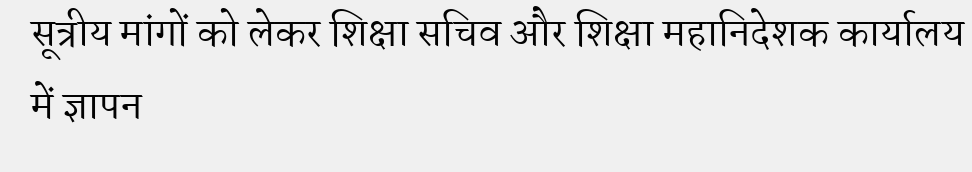सूत्रीय मांगों को लेकर शिक्षा सचिव और शिक्षा महानिदेशक कार्यालय में ज्ञापन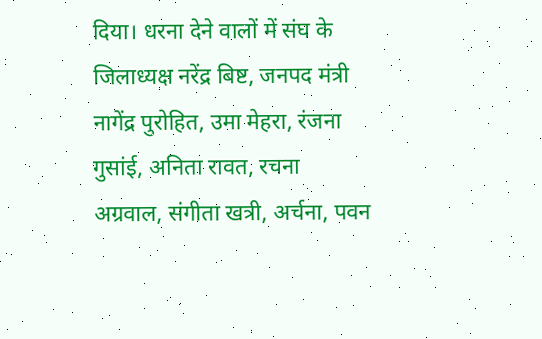दिया। धरना देने वालों में संघ के जिलाध्यक्ष नरेंद्र बिष्ट, जनपद मंत्री नागेंद्र पुरोहित, उमा मेहरा, रंजना गुसांई, अनिता रावत, रचना अग्रवाल, संगीता खत्री, अर्चना, पवन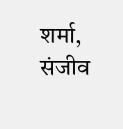शर्मा, संजीव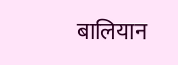बालियान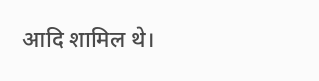आदि शामिल थे।